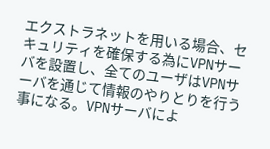エクストラネットを用いる場合、セキュリティを確保する為にVPNサーバを設置し、全てのユーザはVPNサーバを通じて情報のやりとりを行う事になる。VPNサーバによ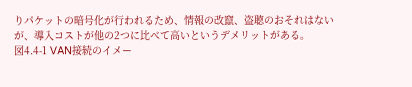りパケットの暗号化が行われるため、情報の改竄、盗聴のおそれはないが、導入コストが他の2つに比べて高いというデメリットがある。
図4.4-1 VAN接続のイメー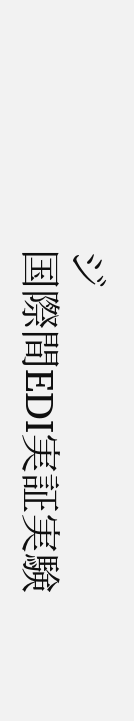ジ
国際間EDI実証実験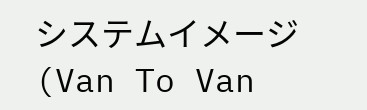システムイメージ(Van To Van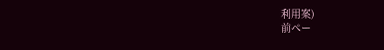利用案)
前ペー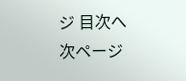ジ 目次へ 次ページ